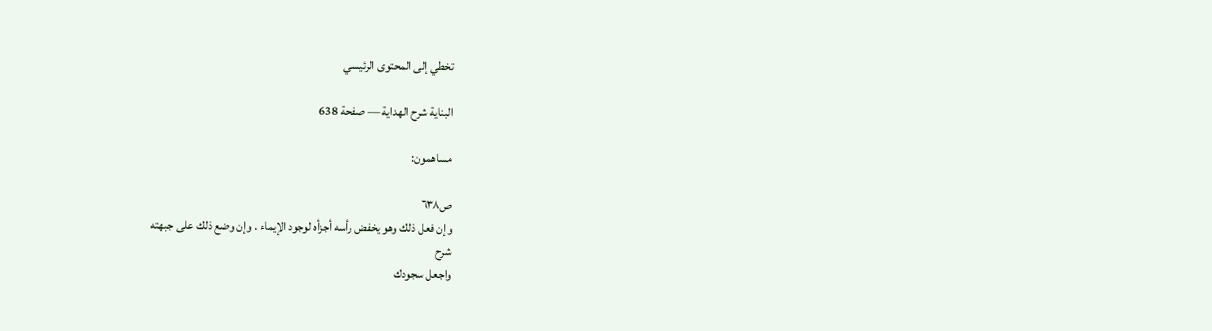تخطي إلى المحتوى الرئيسي

البناية شرح الهداية — صفحة 638

مساهمون:

ص٦٣٨
وإن فعل ذلك وهو يخفض رأسه أجزأه لوجود الإيماء . وإن وضع ذلك على جبهته
شرح
واجعل سجودك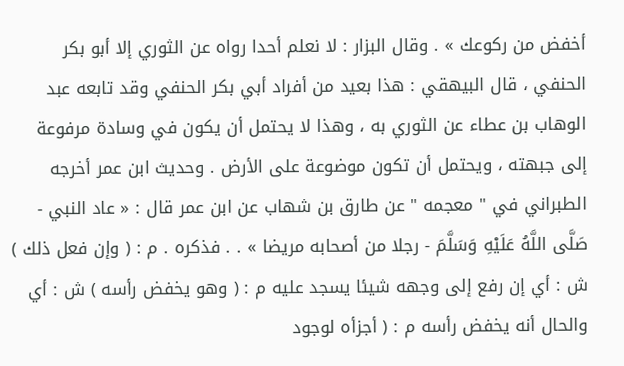أخفض من ركوعك » . وقال البزار : لا نعلم أحدا رواه عن الثوري إلا أبو بكر الحنفي ، قال البيهقي : هذا بعيد من أفراد أبي بكر الحنفي وقد تابعه عبد الوهاب بن عطاء عن الثوري به ، وهذا لا يحتمل أن يكون في وسادة مرفوعة إلى جبهته ، ويحتمل أن تكون موضوعة على الأرض . وحديث ابن عمر أخرجه الطبراني في " معجمه " عن طارق بن شهاب عن ابن عمر قال : « عاد النبي - صَلَّى اللَّهُ عَلَيْهِ وَسَلَّمَ - رجلا من أصحابه مريضا » . . فذكره . م : ( وإن فعل ذلك ) ش : أي إن رفع إلى وجهه شيئا يسجد عليه م : ( وهو يخفض رأسه ) ش : أي والحال أنه يخفض رأسه م : ( أجزأه لوجود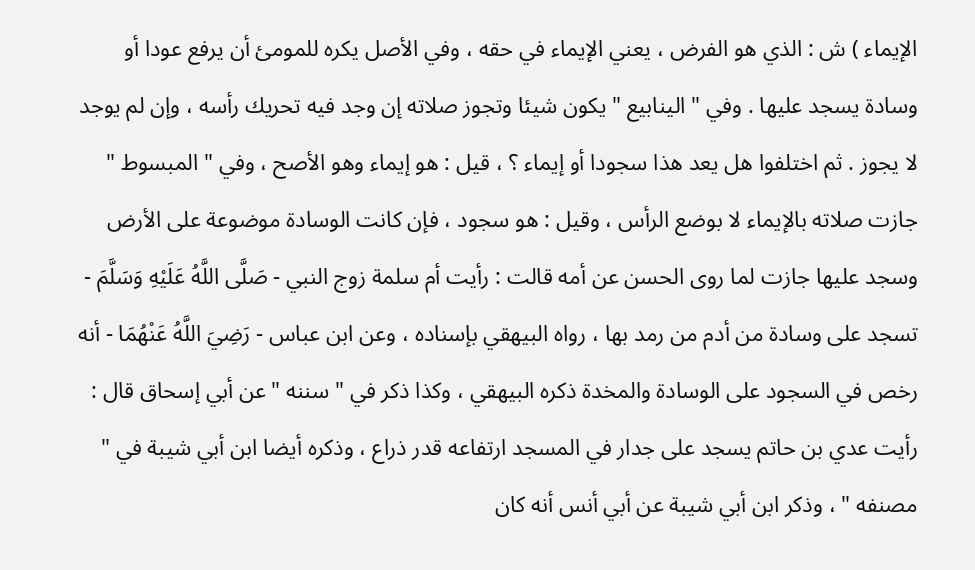الإيماء ) ش : الذي هو الفرض ، يعني الإيماء في حقه ، وفي الأصل يكره للمومئ أن يرفع عودا أو وسادة يسجد عليها . وفي " الينابيع " يكون شيئا وتجوز صلاته إن وجد فيه تحريك رأسه ، وإن لم يوجد لا يجوز . ثم اختلفوا هل يعد هذا سجودا أو إيماء ؟ ، قيل : هو إيماء وهو الأصح ، وفي " المبسوط " جازت صلاته بالإيماء لا بوضع الرأس ، وقيل : هو سجود ، فإن كانت الوسادة موضوعة على الأرض وسجد عليها جازت لما روى الحسن عن أمه قالت : رأيت أم سلمة زوج النبي - صَلَّى اللَّهُ عَلَيْهِ وَسَلَّمَ - تسجد على وسادة من أدم من رمد بها ، رواه البيهقي بإسناده ، وعن ابن عباس - رَضِيَ اللَّهُ عَنْهُمَا - أنه رخص في السجود على الوسادة والمخدة ذكره البيهقي ، وكذا ذكر في " سننه " عن أبي إسحاق قال : رأيت عدي بن حاتم يسجد على جدار في المسجد ارتفاعه قدر ذراع ، وذكره أيضا ابن أبي شيبة في " مصنفه " ، وذكر ابن أبي شيبة عن أبي أنس أنه كان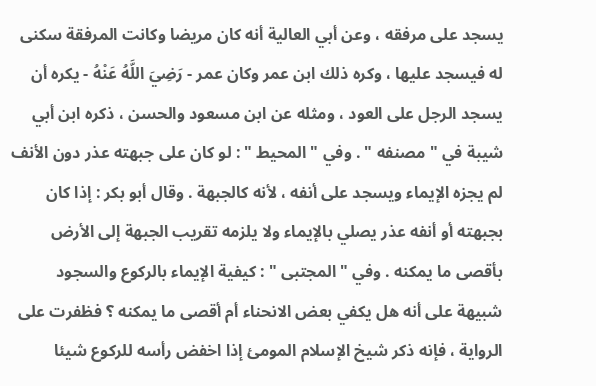يسجد على مرفقه ، وعن أبي العالية أنه كان مريضا وكانت المرفقة سكنى له فيسجد عليها ، وكره ذلك ابن عمر وكان عمر - رَضِيَ اللَّهُ عَنْهُ - يكره أن يسجد الرجل على العود ، ومثله عن ابن مسعود والحسن ، ذكره ابن أبي شيبة في " مصنفه " . وفي " المحيط " : لو كان على جبهته عذر دون الأنف لم يجزه الإيماء ويسجد على أنفه ، لأنه كالجبهة . وقال أبو بكر : إذا كان بجبهته أو أنفه عذر يصلي بالإيماء ولا يلزمه تقريب الجبهة إلى الأرض بأقصى ما يمكنه . وفي " المجتبى " : كيفية الإيماء بالركوع والسجود شبيهة على أنه هل يكفي بعض الانحناء أم أقصى ما يمكنه ؟ فظفرت على الرواية ، فإنه ذكر شيخ الإسلام المومئ إذا اخفض رأسه للركوع شيئا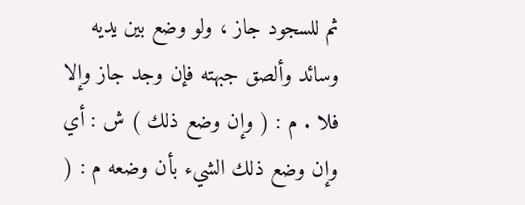ثم للسجود جاز ، ولو وضع بين يديه وسائد وألصق جبهته فإن وجد جاز وإلا فلا . م : ( وإن وضع ذلك ) ش : أي وإن وضع ذلك الشيء بأن وضعه م : (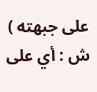على جبهته ) ش : أي على